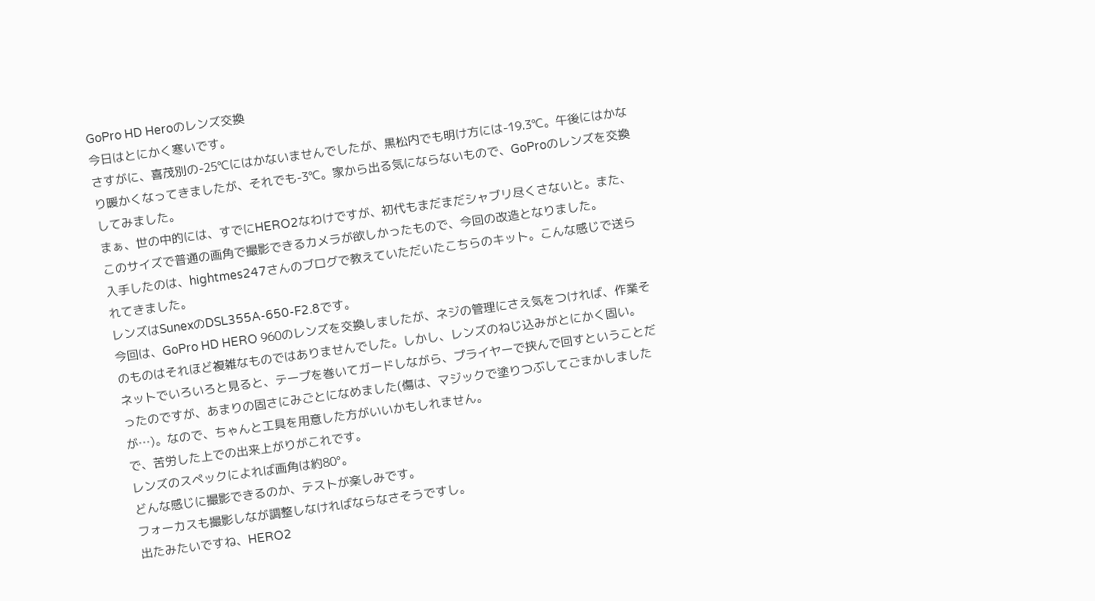GoPro HD Heroのレンズ交換
今日はとにかく寒いです。
さすがに、喜茂別の-25℃にはかないませんでしたが、黒松内でも明け方には-19.3℃。午後にはかなり暖かくなってきましたが、それでも-3℃。家から出る気にならないもので、GoProのレンズを交換してみました。
まぁ、世の中的には、すでにHERO2なわけですが、初代もまだまだシャブリ尽くさないと。また、このサイズで普通の画角で撮影できるカメラが欲しかったもので、今回の改造となりました。
入手したのは、hightmes247さんのブログで教えていただいたこちらのキット。こんな感じで送られてきました。
レンズはSunexのDSL355A-650-F2.8です。
今回は、GoPro HD HERO 960のレンズを交換しましたが、ネジの管理にさえ気をつければ、作業そのものはそれほど複雑なものではありませんでした。しかし、レンズのねじ込みがとにかく固い。
ネットでいろいろと見ると、テープを巻いてガードしながら、プライヤーで挟んで回すということだったのですが、あまりの固さにみごとになめました(傷は、マジックで塗りつぶしてごまかしましたが…)。なので、ちゃんと工具を用意した方がいいかもしれません。
で、苦労した上での出来上がりがこれです。
レンズのスペックによれば画角は約80°。
どんな感じに撮影できるのか、テストが楽しみです。
フォーカスも撮影しなが調整しなければならなさそうですし。
出たみたいですね、HERO2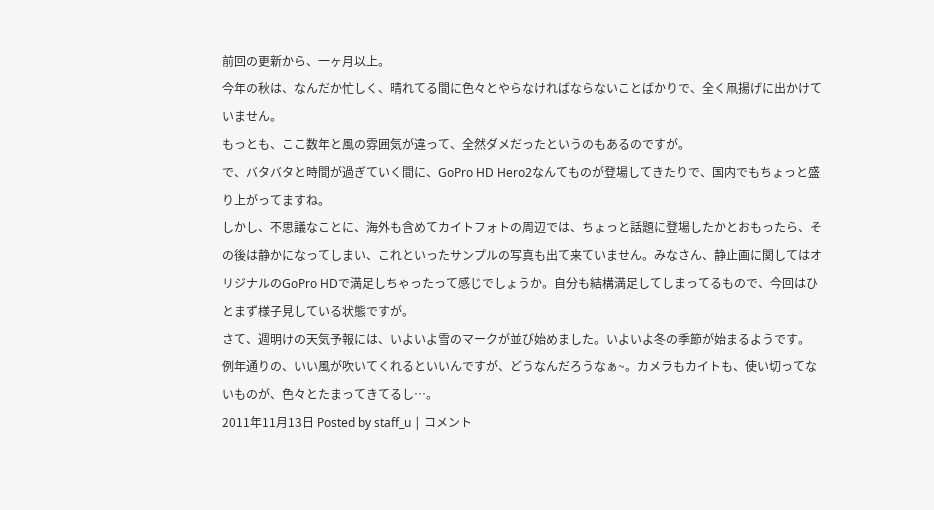前回の更新から、一ヶ月以上。
今年の秋は、なんだか忙しく、晴れてる間に色々とやらなければならないことばかりで、全く凧揚げに出かけていません。
もっとも、ここ数年と風の雰囲気が違って、全然ダメだったというのもあるのですが。
で、バタバタと時間が過ぎていく間に、GoPro HD Hero2なんてものが登場してきたりで、国内でもちょっと盛り上がってますね。
しかし、不思議なことに、海外も含めてカイトフォトの周辺では、ちょっと話題に登場したかとおもったら、その後は静かになってしまい、これといったサンプルの写真も出て来ていません。みなさん、静止画に関してはオリジナルのGoPro HDで満足しちゃったって感じでしょうか。自分も結構満足してしまってるもので、今回はひとまず様子見している状態ですが。
さて、週明けの天気予報には、いよいよ雪のマークが並び始めました。いよいよ冬の季節が始まるようです。
例年通りの、いい風が吹いてくれるといいんですが、どうなんだろうなぁ~。カメラもカイトも、使い切ってないものが、色々とたまってきてるし…。
2011年11月13日 Posted by staff_u | コメント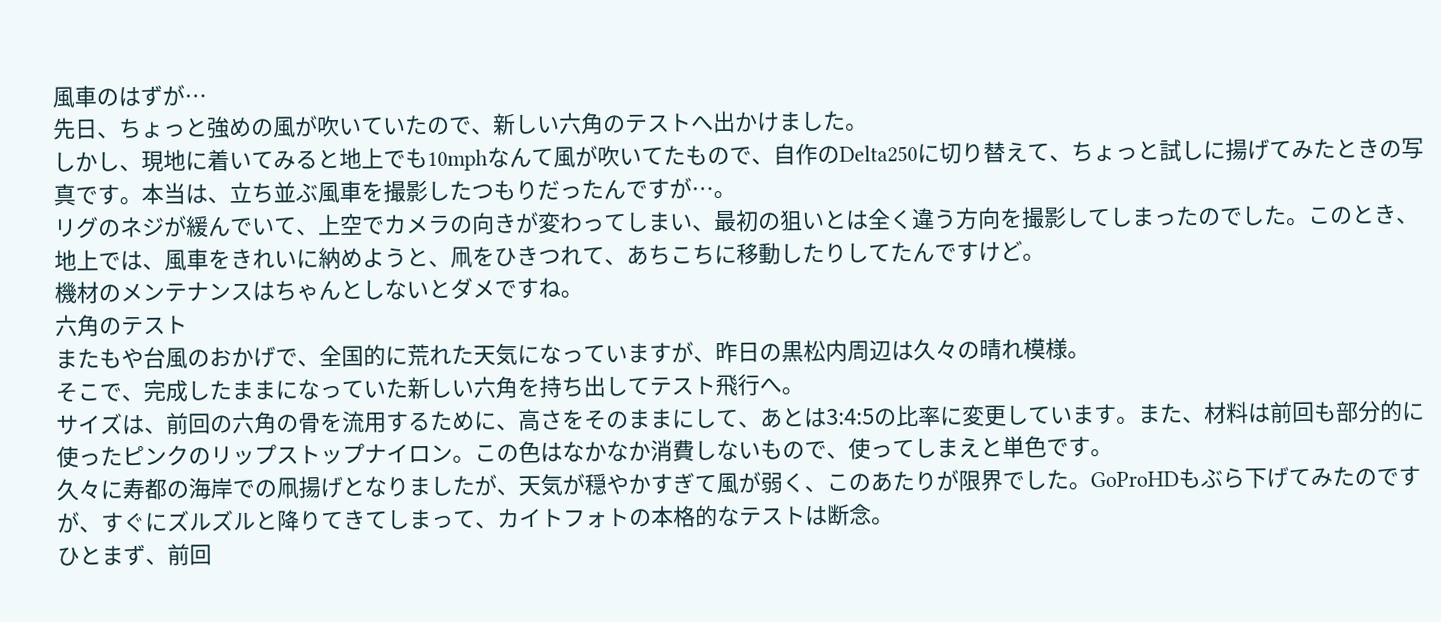風車のはずが…
先日、ちょっと強めの風が吹いていたので、新しい六角のテストへ出かけました。
しかし、現地に着いてみると地上でも10mphなんて風が吹いてたもので、自作のDelta250に切り替えて、ちょっと試しに揚げてみたときの写真です。本当は、立ち並ぶ風車を撮影したつもりだったんですが…。
リグのネジが緩んでいて、上空でカメラの向きが変わってしまい、最初の狙いとは全く違う方向を撮影してしまったのでした。このとき、地上では、風車をきれいに納めようと、凧をひきつれて、あちこちに移動したりしてたんですけど。
機材のメンテナンスはちゃんとしないとダメですね。
六角のテスト
またもや台風のおかげで、全国的に荒れた天気になっていますが、昨日の黒松内周辺は久々の晴れ模様。
そこで、完成したままになっていた新しい六角を持ち出してテスト飛行へ。
サイズは、前回の六角の骨を流用するために、高さをそのままにして、あとは3:4:5の比率に変更しています。また、材料は前回も部分的に使ったピンクのリップストップナイロン。この色はなかなか消費しないもので、使ってしまえと単色です。
久々に寿都の海岸での凧揚げとなりましたが、天気が穏やかすぎて風が弱く、このあたりが限界でした。GoProHDもぶら下げてみたのですが、すぐにズルズルと降りてきてしまって、カイトフォトの本格的なテストは断念。
ひとまず、前回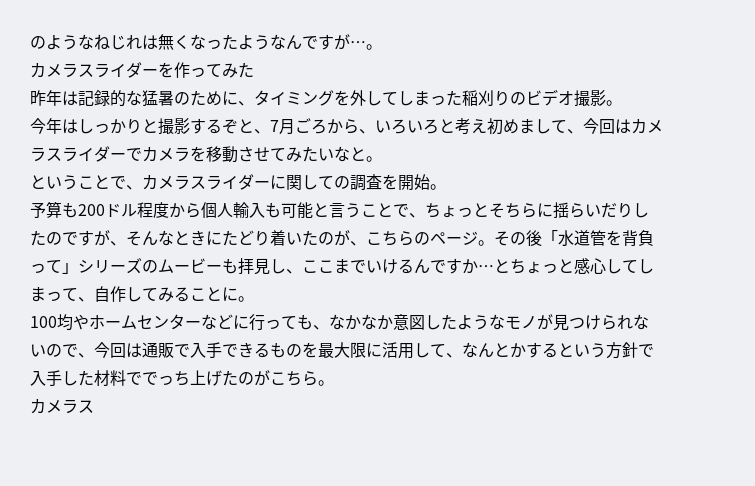のようなねじれは無くなったようなんですが…。
カメラスライダーを作ってみた
昨年は記録的な猛暑のために、タイミングを外してしまった稲刈りのビデオ撮影。
今年はしっかりと撮影するぞと、7月ごろから、いろいろと考え初めまして、今回はカメラスライダーでカメラを移動させてみたいなと。
ということで、カメラスライダーに関しての調査を開始。
予算も200ドル程度から個人輸入も可能と言うことで、ちょっとそちらに揺らいだりしたのですが、そんなときにたどり着いたのが、こちらのページ。その後「水道管を背負って」シリーズのムービーも拝見し、ここまでいけるんですか…とちょっと感心してしまって、自作してみることに。
100均やホームセンターなどに行っても、なかなか意図したようなモノが見つけられないので、今回は通販で入手できるものを最大限に活用して、なんとかするという方針で入手した材料ででっち上げたのがこちら。
カメラス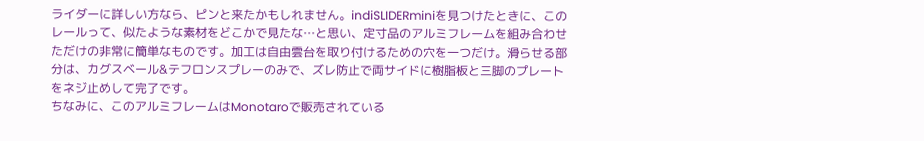ライダーに詳しい方なら、ピンと来たかもしれません。indiSLIDERminiを見つけたときに、このレールって、似たような素材をどこかで見たな…と思い、定寸品のアルミフレームを組み合わせただけの非常に簡単なものです。加工は自由雲台を取り付けるための穴を一つだけ。滑らせる部分は、カグスベール&テフロンスプレーのみで、ズレ防止で両サイドに樹脂板と三脚のプレートをネジ止めして完了です。
ちなみに、このアルミフレームはMonotaroで販売されている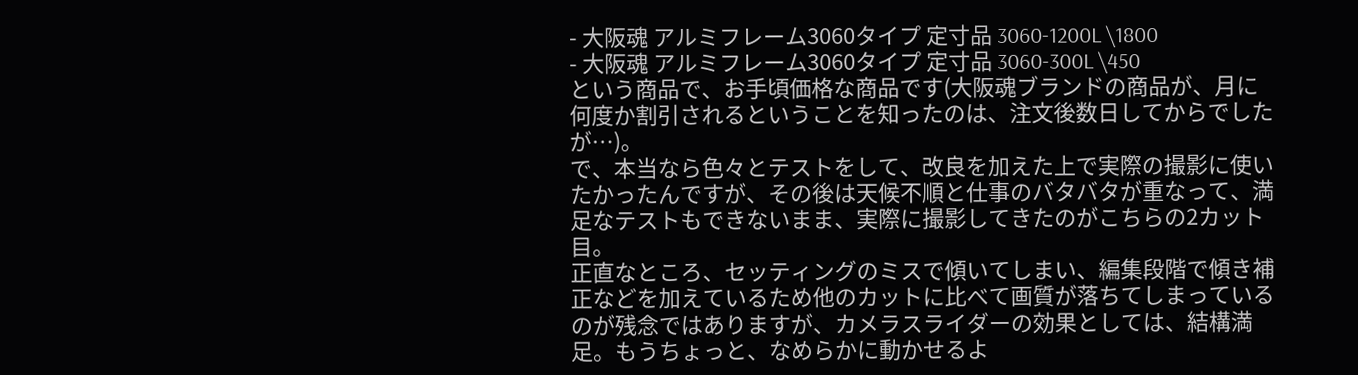- 大阪魂 アルミフレーム3060タイプ 定寸品 3060-1200L \1800
- 大阪魂 アルミフレーム3060タイプ 定寸品 3060-300L \450
という商品で、お手頃価格な商品です(大阪魂ブランドの商品が、月に何度か割引されるということを知ったのは、注文後数日してからでしたが…)。
で、本当なら色々とテストをして、改良を加えた上で実際の撮影に使いたかったんですが、その後は天候不順と仕事のバタバタが重なって、満足なテストもできないまま、実際に撮影してきたのがこちらの2カット目。
正直なところ、セッティングのミスで傾いてしまい、編集段階で傾き補正などを加えているため他のカットに比べて画質が落ちてしまっているのが残念ではありますが、カメラスライダーの効果としては、結構満足。もうちょっと、なめらかに動かせるよ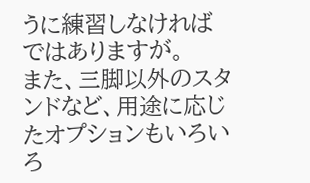うに練習しなければではありますが。
また、三脚以外のスタンドなど、用途に応じたオプションもいろいろ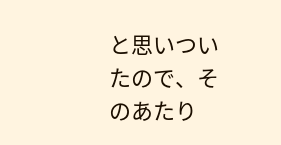と思いついたので、そのあたり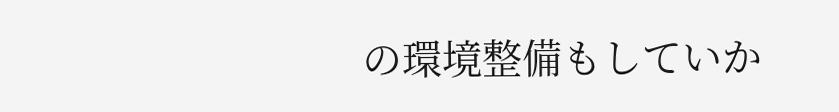の環境整備もしていか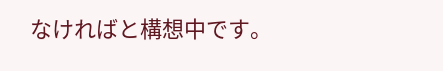なければと構想中です。